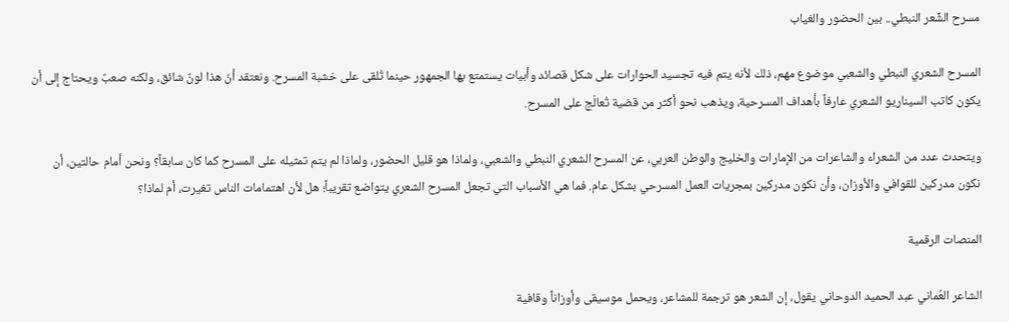مسرح الشِّعر النبطي.. بين الحضور والغياب

المسرح الشعري النبطي والشعبي موضوع مهم، ذلك لأنه يتم فيه تجسيد الحوارات على شكل قصائد وأبيات يستمتع بها الجمهور حينما تُلقى على خشبة المسرح. ونعتقد أنّ هذا لونٌ شائق، ولكنه صعبٌ ويحتاج إلى أن يكون كاتب السيناريو الشعري عارفاً بأهداف المسرحية، ويذهب نحو أكثر من قضية تُعالَج على المسرح.

ويتحدث عدد من الشعراء والشاعرات من الإمارات والخليج والوطن العربي، عن المسرح الشعري النبطي والشعبي، ولماذا هو قليل الحضور، ولماذا لم يتم تمثيله على المسرح كما كان سابقاً؟ ونحن أمام حالتين، أن نكون مدركين للقوافي والأوزان، وأن نكون مدركين بمجريات العمل المسرحي بشكل عام. فما هي الأسباب التي تجعل المسرح الشعري يتواضع تقريباً؛ هل لأن اهتمامات الناس تغيرت، أم لماذا؟

المنصات الرقمية

الشاعر العُماني عبد الحميد الدوحاني يقول، إن الشعر هو ترجمة للمشاعر، ويحمل موسيقى وأوزاناً وقافية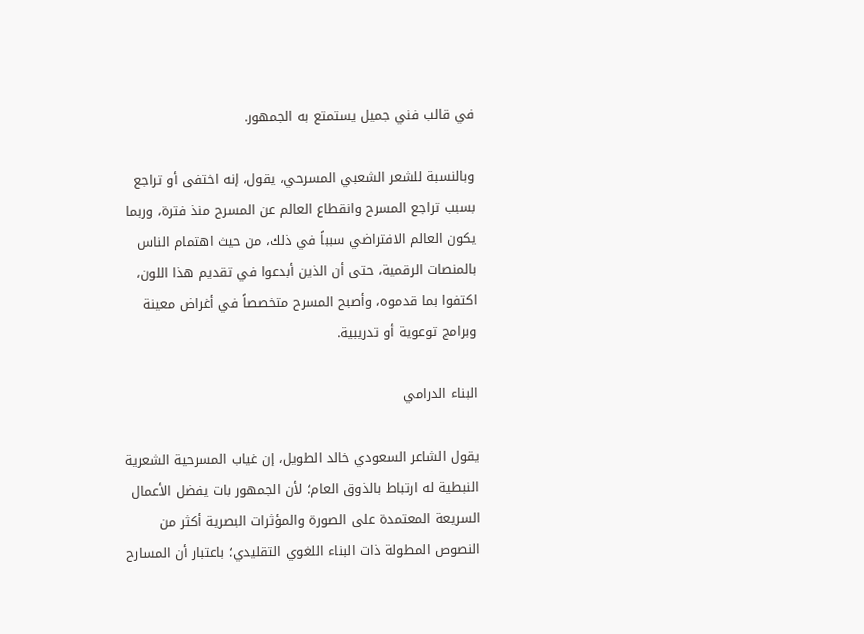في قالب فني جميل يستمتع به الجمهور.

وبالنسبة للشعر الشعبي المسرحي، يقول، إنه اختفى أو تراجع بسبب تراجع المسرح وانقطاع العالم عن المسرح منذ فترة، وربما يكون العالم الافتراضي سبباً في ذلك، من حيث اهتمام الناس بالمنصات الرقمية، حتى أن الذين أبدعوا في تقديم هذا اللون، اكتفوا بما قدموه، وأصبح المسرح متخصصاً في أغراض معينة وبرامج توعوية أو تدريبية.

البناء الدرامي

يقول الشاعر السعودي خالد الطويل، إن غياب المسرحية الشعرية النبطية له ارتباط بالذوق العام؛ لأن الجمهور بات يفضل الأعمال السريعة المعتمدة على الصورة والمؤثرات البصرية أكثر من النصوص المطولة ذات البناء اللغوي التقليدي؛ باعتبار أن المسارح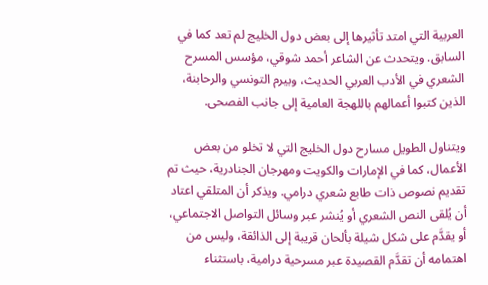العربية التي امتد تأثيرها إلى بعض دول الخليج لم تعد كما في السابق. ويتحدث عن الشاعر أحمد شوقي، مؤسس المسرح الشعري في الأدب العربي الحديث، وبيرم التونسي والرحابنة، الذين كتبوا أعمالهم باللهجة العامية إلى جانب الفصحى.

ويتناول الطويل مسارح دول الخليج التي لا تخلو من بعض الأعمال، كما في الإمارات والكويت ومهرجان الجنادرية، حيث تم تقديم نصوص ذات طابع شعري درامي. ويذكر أن المتلقي اعتاد أن يُلقى النص الشعري أو يُنشر عبر وسائل التواصل الاجتماعي، أو يقدَّم على شكل شيلة بألحان قريبة إلى الذائقة، وليس من اهتمامه أن تقدَّم القصيدة عبر مسرحية درامية، باستثناء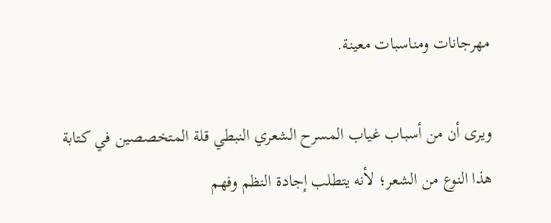مهرجانات ومناسبات معينة.

ويرى أن من أسباب غياب المسرح الشعري النبطي قلة المتخصصين في كتابة هذا النوع من الشعر؛ لأنه يتطلب إجادة النظم وفهم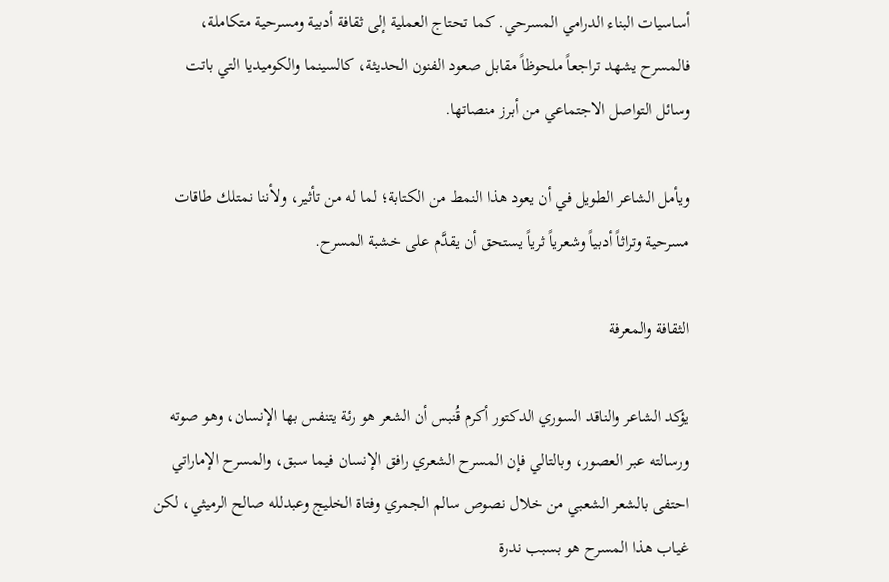أساسيات البناء الدرامي المسرحي. كما تحتاج العملية إلى ثقافة أدبية ومسرحية متكاملة، فالمسرح يشهد تراجعاً ملحوظاً مقابل صعود الفنون الحديثة، كالسينما والكوميديا التي باتت وسائل التواصل الاجتماعي من أبرز منصاتها.

ويأمل الشاعر الطويل في أن يعود هذا النمط من الكتابة؛ لما له من تأثير، ولأننا نمتلك طاقات مسرحية وتراثاً أدبياً وشعرياً ثرياً يستحق أن يقدَّم على خشبة المسرح.

الثقافة والمعرفة

يؤكد الشاعر والناقد السوري الدكتور أكرم قُنبس أن الشعر هو رئة يتنفس بها الإنسان، وهو صوته ورسالته عبر العصور، وبالتالي فإن المسرح الشعري رافق الإنسان فيما سبق، والمسرح الإماراتي احتفى بالشعر الشعبي من خلال نصوص سالم الجمري وفتاة الخليج وعبدلله صالح الرميثي، لكن غياب هذا المسرح هو بسبب ندرة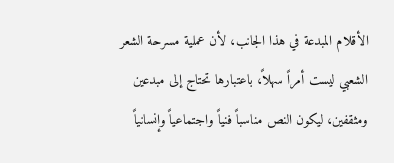الأقلام المبدعة في هذا الجانب، لأن عملية مسرحة الشعر الشعبي ليست أمراً سهلاً، باعتبارها تحتاج إلى مبدعين ومثقفين، ليكون النص مناسباً فنياً واجتماعياً وإنسانياً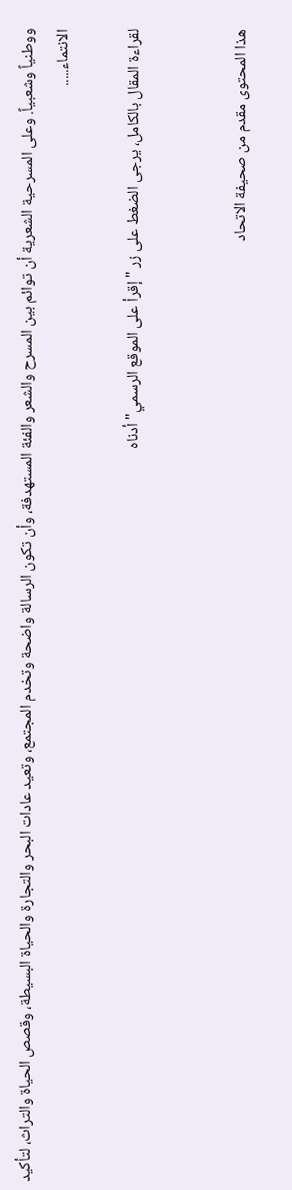ووطنياً وشعبياً. وعلى المسرحية الشعرية أن توائم بين المسرح والشعر والفئة المستهدفة، وأن تكون الرسالة واضحة وتخدم المجتمع، وتعيد عادات البحر والتجارة والحياة البسيطة، وقصص الحياة والتراث، لتأكيد الانتماء.....

لقراءة المقال بالكامل، يرجى الضغط على زر "إقرأ على الموقع الرسمي" أدناه


هذا المحتوى مقدم من صحيفة الاتحاد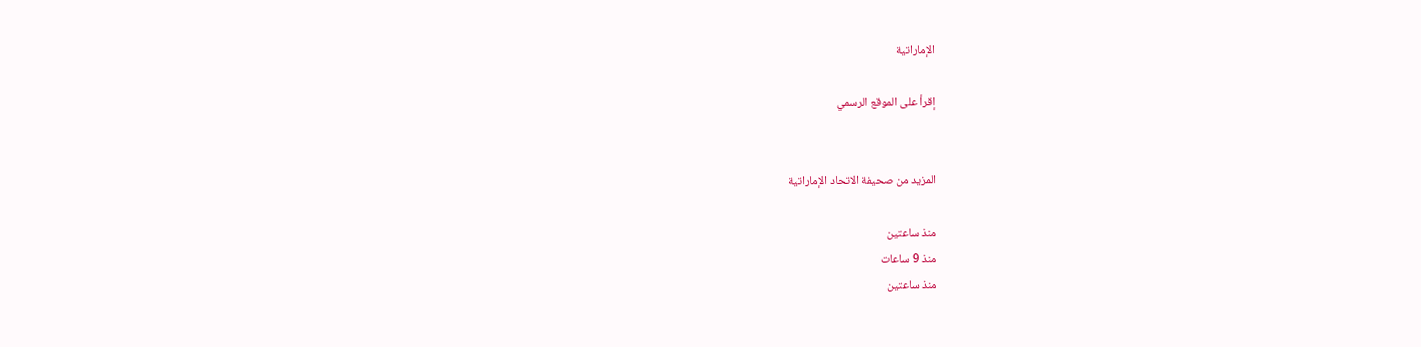الإماراتية

إقرأ على الموقع الرسمي


المزيد من صحيفة الاتحاد الإماراتية

منذ ساعتين
منذ 9 ساعات
منذ ساعتين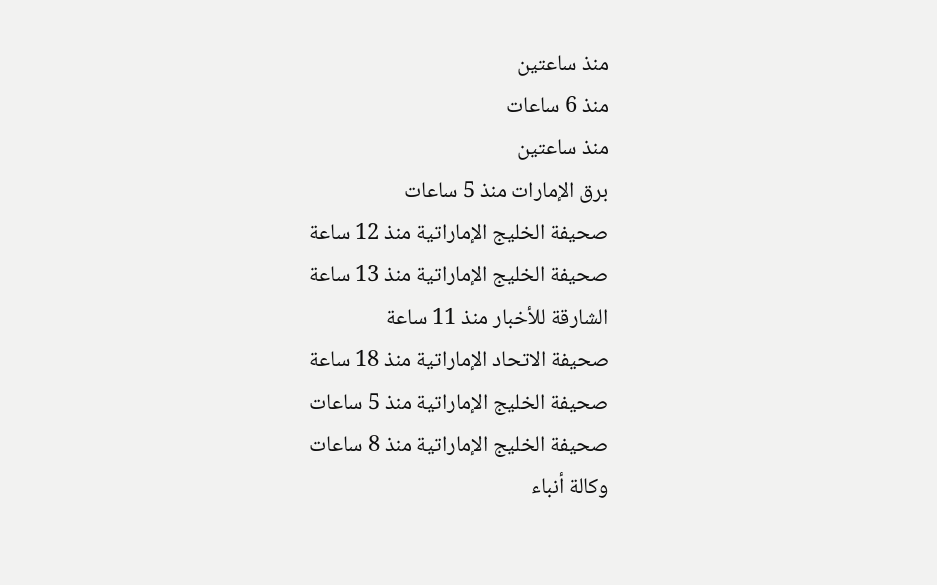منذ ساعتين
منذ 6 ساعات
منذ ساعتين
برق الإمارات منذ 5 ساعات
صحيفة الخليج الإماراتية منذ 12 ساعة
صحيفة الخليج الإماراتية منذ 13 ساعة
الشارقة للأخبار منذ 11 ساعة
صحيفة الاتحاد الإماراتية منذ 18 ساعة
صحيفة الخليج الإماراتية منذ 5 ساعات
صحيفة الخليج الإماراتية منذ 8 ساعات
وكالة أنباء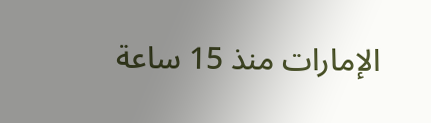الإمارات منذ 15 ساعة